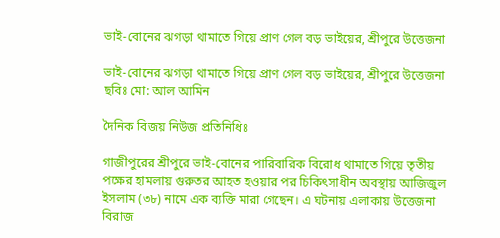ভাই-বোনের ঝগড়া থামাতে গিয়ে প্রাণ গেল বড় ভাইয়ের, শ্রীপুরে উত্তেজনা

ভাই-বোনের ঝগড়া থামাতে গিয়ে প্রাণ গেল বড় ভাইয়ের, শ্রীপুরে উত্তেজনা
ছবিঃ মো: আল আমিন

দৈনিক বিজয় নিউজ প্রতিনিধিঃ

গাজীপুরের শ্রীপুরে ভাই-বোনের পারিবারিক বিরোধ থামাতে গিয়ে তৃতীয় পক্ষের হামলায় গুরুতর আহত হওয়ার পর চিকিৎসাধীন অবস্থায় আজিজুল ইসলাম (৩৮) নামে এক ব্যক্তি মারা গেছেন। এ ঘটনায় এলাকায় উত্তেজনা বিরাজ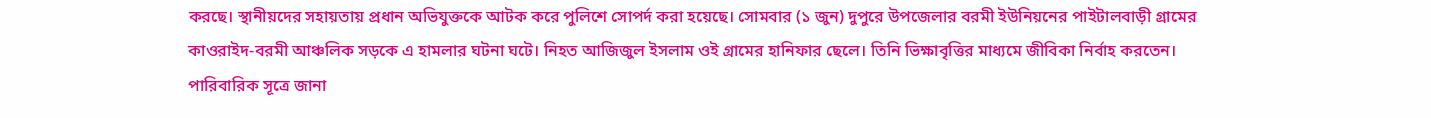করছে। স্থানীয়দের সহায়তায় প্রধান অভিযুক্তকে আটক করে পুলিশে সোপর্দ করা হয়েছে। সোমবার (১ জুন) দুপুরে উপজেলার বরমী ইউনিয়নের পাইটালবাড়ী গ্রামের কাওরাইদ-বরমী আঞ্চলিক সড়কে এ হামলার ঘটনা ঘটে। নিহত আজিজুল ইসলাম ওই গ্রামের হানিফার ছেলে। তিনি ভিক্ষাবৃত্তির মাধ্যমে জীবিকা নির্বাহ করতেন। পারিবারিক সূত্রে জানা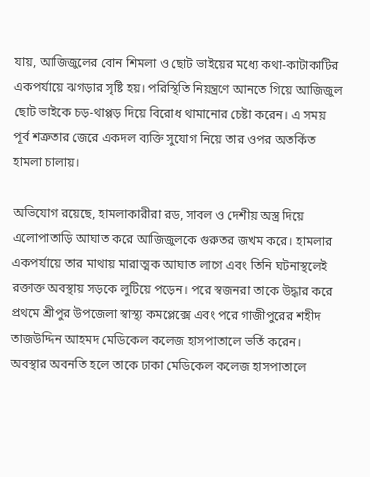যায়, আজিজুলের বোন শিমলা ও ছোট ভাইয়ের মধ্যে কথা-কাটাকাটির একপর্যায়ে ঝগড়ার সৃষ্টি হয়। পরিস্থিতি নিয়ন্ত্রণে আনতে গিয়ে আজিজুল ছোট ভাইকে চড়-থাপ্পড় দিয়ে বিরোধ থামানোর চেষ্টা করেন। এ সময় পূর্ব শত্রুতার জেরে একদল ব্যক্তি সুযোগ নিয়ে তার ওপর অতর্কিত হামলা চালায়।

অভিযোগ রয়েছে, হামলাকারীরা রড, সাবল ও দেশীয় অস্ত্র দিয়ে এলোপাতাড়ি আঘাত করে আজিজুলকে গুরুতর জখম করে। হামলার একপর্যায়ে তার মাথায় মারাত্মক আঘাত লাগে এবং তিনি ঘটনাস্থলেই রক্তাক্ত অবস্থায় সড়কে লুটিয়ে পড়েন। পরে স্বজনরা তাকে উদ্ধার করে প্রথমে শ্রীপুর উপজেলা স্বাস্থ্য কমপ্লেক্সে এবং পরে গাজীপুরের শহীদ তাজউদ্দিন আহমদ মেডিকেল কলেজ হাসপাতালে ভর্তি করেন। অবস্থার অবনতি হলে তাকে ঢাকা মেডিকেল কলেজ হাসপাতালে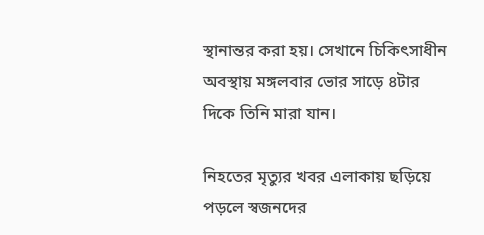স্থানান্তর করা হয়। সেখানে চিকিৎসাধীন অবস্থায় মঙ্গলবার ভোর সাড়ে ৪টার দিকে তিনি মারা যান।

নিহতের মৃত্যুর খবর এলাকায় ছড়িয়ে পড়লে স্বজনদের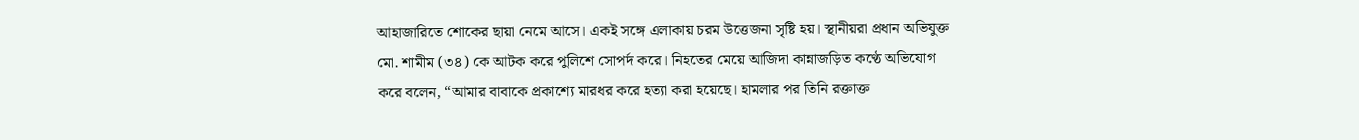আহাজারিতে শোকের ছায়া নেমে আসে। একই সঙ্গে এলাকায় চরম উত্তেজনা সৃষ্টি হয়। স্থানীয়রা প্রধান অভিযুক্ত মো. শামীম (৩৪) কে আটক করে পুলিশে সোপর্দ করে। নিহতের মেয়ে আজিদা কান্নাজড়িত কণ্ঠে অভিযোগ করে বলেন, “আমার বাবাকে প্রকাশ্যে মারধর করে হত্যা করা হয়েছে। হামলার পর তিনি রক্তাক্ত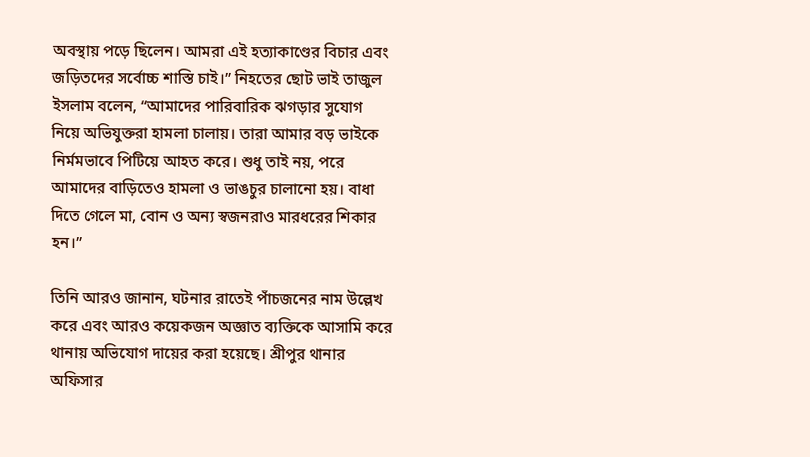অবস্থায় পড়ে ছিলেন। আমরা এই হত্যাকাণ্ডের বিচার এবং জড়িতদের সর্বোচ্চ শাস্তি চাই।” নিহতের ছোট ভাই তাজুল ইসলাম বলেন, “আমাদের পারিবারিক ঝগড়ার সুযোগ নিয়ে অভিযুক্তরা হামলা চালায়। তারা আমার বড় ভাইকে নির্মমভাবে পিটিয়ে আহত করে। শুধু তাই নয়, পরে আমাদের বাড়িতেও হামলা ও ভাঙচুর চালানো হয়। বাধা দিতে গেলে মা, বোন ও অন্য স্বজনরাও মারধরের শিকার হন।”

তিনি আরও জানান, ঘটনার রাতেই পাঁচজনের নাম উল্লেখ করে এবং আরও কয়েকজন অজ্ঞাত ব্যক্তিকে আসামি করে থানায় অভিযোগ দায়ের করা হয়েছে। শ্রীপুর থানার অফিসার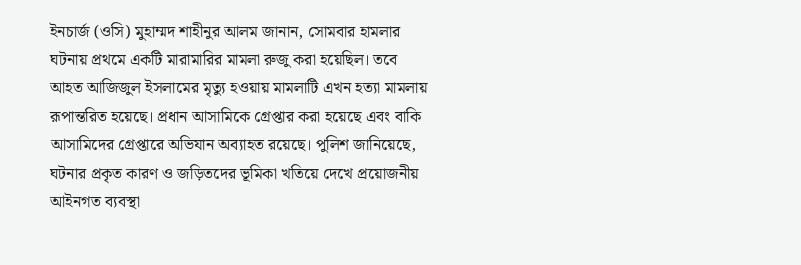ইনচার্জ (ওসি) মুহাম্মদ শাহীনুর আলম জানান, সোমবার হামলার ঘটনায় প্রথমে একটি মারামারির মামলা রুজু করা হয়েছিল। তবে আহত আজিজুল ইসলামের মৃত্যু হওয়ায় মামলাটি এখন হত্যা মামলায় রূপান্তরিত হয়েছে। প্রধান আসামিকে গ্রেপ্তার করা হয়েছে এবং বাকি আসামিদের গ্রেপ্তারে অভিযান অব্যাহত রয়েছে। পুলিশ জানিয়েছে, ঘটনার প্রকৃত কারণ ও জড়িতদের ভূমিকা খতিয়ে দেখে প্রয়োজনীয় আইনগত ব্যবস্থা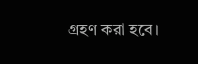গ্রহণ করা হবে।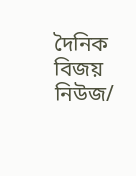দৈনিক বিজয় নিউজ/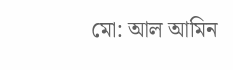মো: আল আমিন